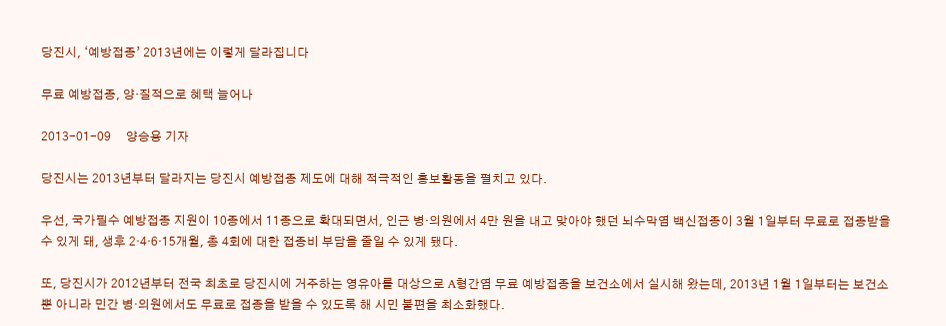당진시, ‘예방접종’ 2013년에는 이렇게 달라집니다

무료 예방접종, 양·질적으로 혜택 늘어나

2013-01-09     양승용 기자

당진시는 2013년부터 달라지는 당진시 예방접종 제도에 대해 적극적인 홍보활동을 펼치고 있다.

우선, 국가필수 예방접종 지원이 10종에서 11종으로 확대되면서, 인근 병·의원에서 4만 원을 내고 맞아야 했던 뇌수막염 백신접종이 3월 1일부터 무료로 접종받을 수 있게 돼, 생후 2·4·6·15개월, 총 4회에 대한 접종비 부담을 줄일 수 있게 됐다.

또, 당진시가 2012년부터 전국 최초로 당진시에 거주하는 영유아를 대상으로 A형간염 무료 예방접종을 보건소에서 실시해 왔는데, 2013년 1월 1일부터는 보건소뿐 아니라 민간 병·의원에서도 무료로 접종을 받을 수 있도록 해 시민 불편을 최소화했다.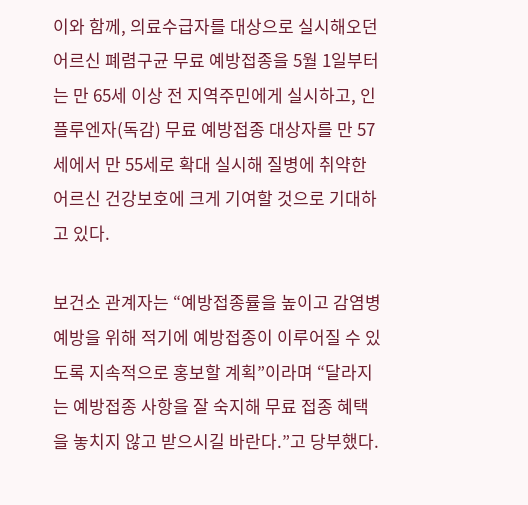이와 함께, 의료수급자를 대상으로 실시해오던 어르신 폐렴구균 무료 예방접종을 5월 1일부터는 만 65세 이상 전 지역주민에게 실시하고, 인플루엔자(독감) 무료 예방접종 대상자를 만 57세에서 만 55세로 확대 실시해 질병에 취약한 어르신 건강보호에 크게 기여할 것으로 기대하고 있다.

보건소 관계자는 “예방접종률을 높이고 감염병 예방을 위해 적기에 예방접종이 이루어질 수 있도록 지속적으로 홍보할 계획”이라며 “달라지는 예방접종 사항을 잘 숙지해 무료 접종 혜택을 놓치지 않고 받으시길 바란다.”고 당부했다.